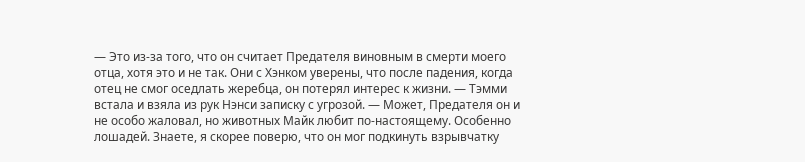— Это из-за того, что он считает Предателя виновным в смерти моего отца, хотя это и не так. Они с Хэнком уверены, что после падения, когда отец не смог оседлать жеребца, он потерял интерес к жизни. — Тэмми встала и взяла из рук Нэнси записку с угрозой. — Может, Предателя он и не особо жаловал, но животных Майк любит по-настоящему. Особенно лошадей. Знаете, я скорее поверю, что он мог подкинуть взрывчатку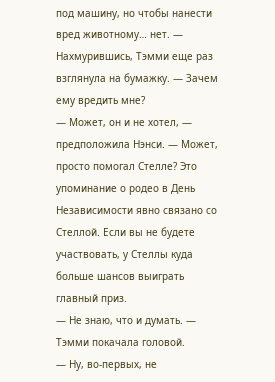под машину, но чтобы нанести вред животному… нет. — Нахмурившись, Тэмми еще раз взглянула на бумажку. — Зачем ему вредить мне?
— Может, он и не хотел, — предположила Нэнси. — Может, просто помогал Стелле? Это упоминание о родео в День Независимости явно связано со Стеллой. Если вы не будете участвовать, у Стеллы куда больше шансов выиграть главный приз.
— Не знаю, что и думать. — Тэмми покачала головой.
— Ну, во-первых, не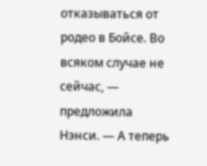отказываться от родео в Бойсе. Во всяком случае не сейчас, — предложила Нэнси. — А теперь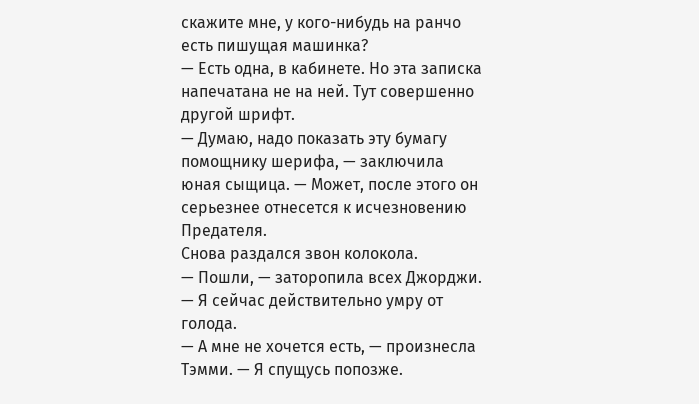скажите мне, у кого-нибудь на ранчо есть пишущая машинка?
— Есть одна, в кабинете. Но эта записка напечатана не на ней. Тут совершенно другой шрифт.
— Думаю, надо показать эту бумагу помощнику шерифа, — заключила юная сыщица. — Может, после этого он серьезнее отнесется к исчезновению Предателя.
Снова раздался звон колокола.
— Пошли, — заторопила всех Джорджи. — Я сейчас действительно умру от голода.
— А мне не хочется есть, — произнесла Тэмми. — Я спущусь попозже.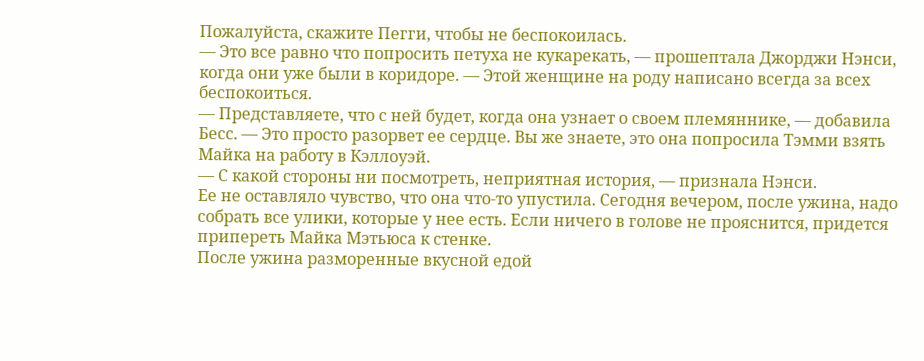Пожалуйста, скажите Пегги, чтобы не беспокоилась.
— Это все равно что попросить петуха не кукарекать, — прошептала Джорджи Нэнси, когда они уже были в коридоре. — Этой женщине на роду написано всегда за всех беспокоиться.
— Представляете, что с ней будет, когда она узнает о своем племяннике, — добавила Бесс. — Это просто разорвет ее сердце. Вы же знаете, это она попросила Тэмми взять Майка на работу в Кэллоуэй.
— С какой стороны ни посмотреть, неприятная история, — признала Нэнси.
Ее не оставляло чувство, что она что-то упустила. Сегодня вечером, после ужина, надо собрать все улики, которые у нее есть. Если ничего в голове не прояснится, придется припереть Майка Мэтьюса к стенке.
После ужина разморенные вкусной едой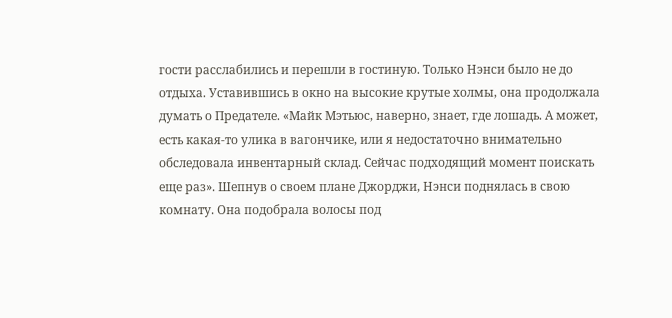гости расслабились и перешли в гостиную. Только Нэнси было не до отдыха. Уставившись в окно на высокие крутые холмы, она продолжала думать о Предателе. «Майк Мэтьюс, наверно, знает, где лошадь. А может, есть какая-то улика в вагончике, или я недостаточно внимательно обследовала инвентарный склад. Сейчас подходящий момент поискать еще раз». Шепнув о своем плане Джорджи, Нэнси поднялась в свою комнату. Она подобрала волосы под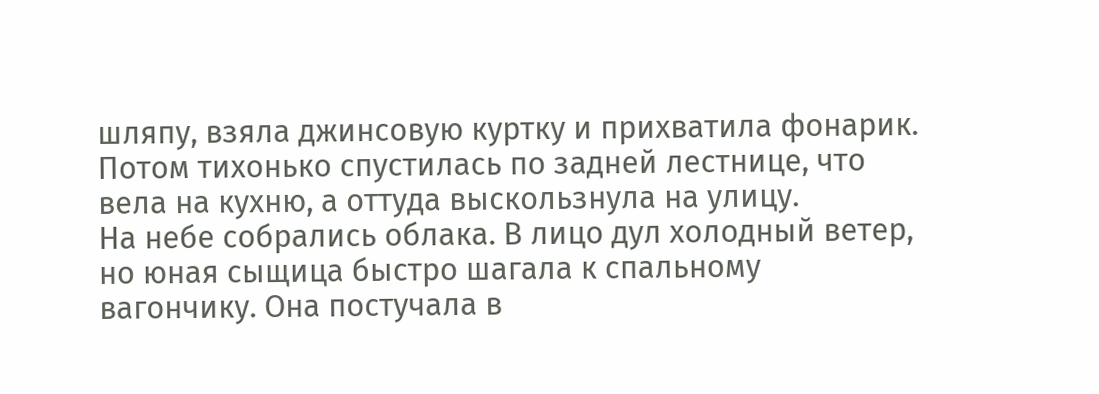шляпу, взяла джинсовую куртку и прихватила фонарик. Потом тихонько спустилась по задней лестнице, что вела на кухню, а оттуда выскользнула на улицу.
На небе собрались облака. В лицо дул холодный ветер, но юная сыщица быстро шагала к спальному вагончику. Она постучала в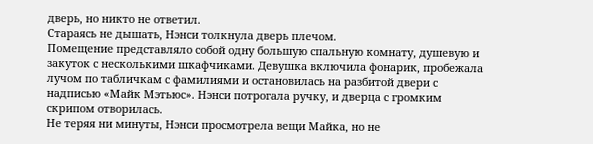дверь, но никто не ответил.
Стараясь не дышать, Нэнси толкнула дверь плечом.
Помещение представляло собой одну большую спальную комнату, душевую и закуток с несколькими шкафчиками. Девушка включила фонарик, пробежала лучом по табличкам с фамилиями и остановилась на разбитой двери с надписью «Майк Мэтьюс». Нэнси потрогала ручку, и дверца с громким скрипом отворилась.
Не теряя ни минуты, Нэнси просмотрела вещи Майка, но не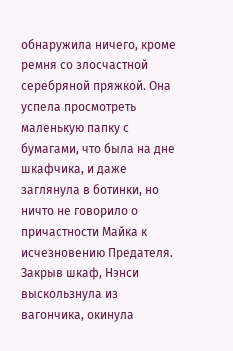обнаружила ничего, кроме ремня со злосчастной серебряной пряжкой. Она успела просмотреть маленькую папку с бумагами, что была на дне шкафчика, и даже заглянула в ботинки, но ничто не говорило о причастности Майка к исчезновению Предателя.
Закрыв шкаф, Нэнси выскользнула из вагончика, окинула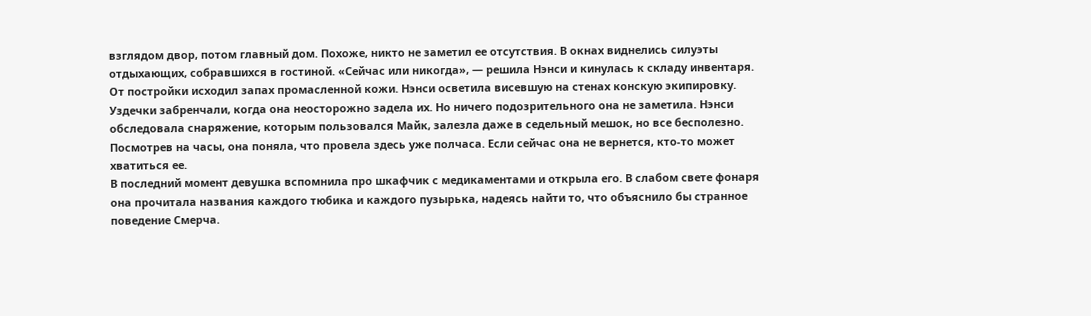взглядом двор, потом главный дом. Похоже, никто не заметил ее отсутствия. В окнах виднелись силуэты отдыхающих, собравшихся в гостиной. «Сейчас или никогда», — решила Нэнси и кинулась к складу инвентаря.
От постройки исходил запах промасленной кожи. Нэнси осветила висевшую на стенах конскую экипировку. Уздечки забренчали, когда она неосторожно задела их. Но ничего подозрительного она не заметила. Нэнси обследовала снаряжение, которым пользовался Майк, залезла даже в седельный мешок, но все бесполезно.
Посмотрев на часы, она поняла, что провела здесь уже полчаса. Если сейчас она не вернется, кто-то может хватиться ее.
В последний момент девушка вспомнила про шкафчик с медикаментами и открыла его. В слабом свете фонаря она прочитала названия каждого тюбика и каждого пузырька, надеясь найти то, что объяснило бы странное поведение Смерча.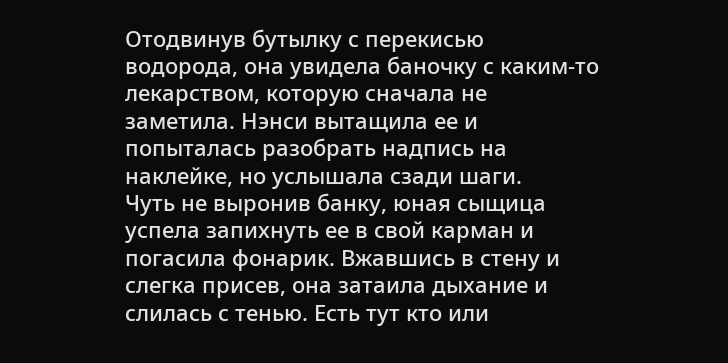Отодвинув бутылку с перекисью водорода, она увидела баночку с каким-то лекарством, которую сначала не заметила. Нэнси вытащила ее и попыталась разобрать надпись на наклейке, но услышала сзади шаги.
Чуть не выронив банку, юная сыщица успела запихнуть ее в свой карман и погасила фонарик. Вжавшись в стену и слегка присев, она затаила дыхание и слилась с тенью. Есть тут кто или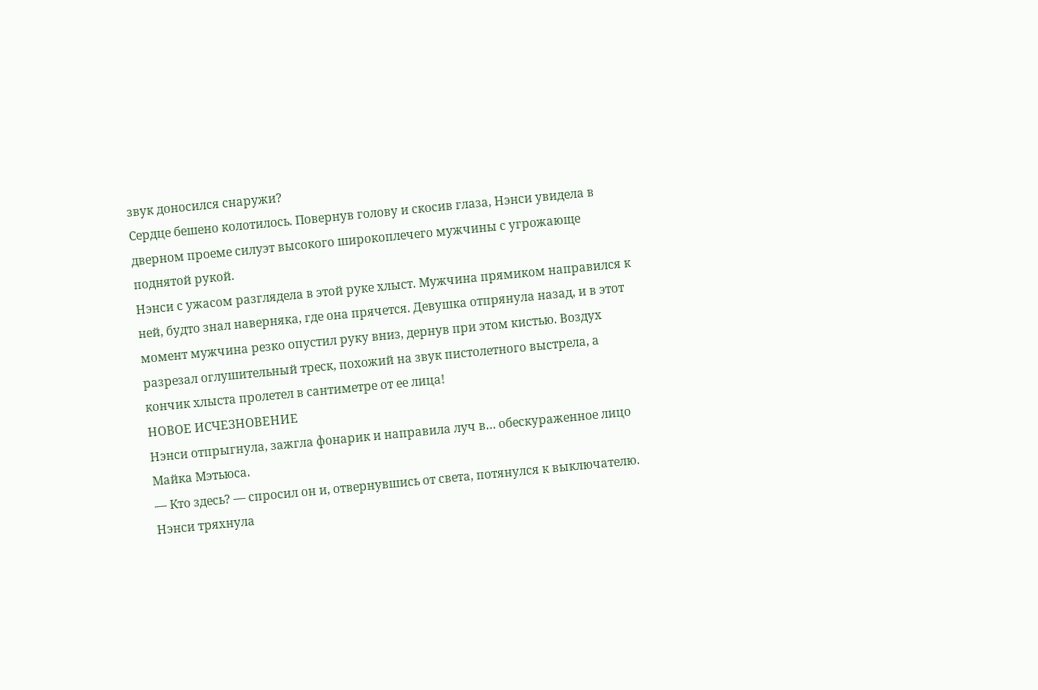звук доносился снаружи?
Сердце бешено колотилось. Повернув голову и скосив глаза, Нэнси увидела в дверном проеме силуэт высокого широкоплечего мужчины с угрожающе поднятой рукой.
Нэнси с ужасом разглядела в этой руке хлыст. Мужчина прямиком направился к ней, будто знал наверняка, где она прячется. Девушка отпрянула назад, и в этот момент мужчина резко опустил руку вниз, дернув при этом кистью. Воздух разрезал оглушительный треск, похожий на звук пистолетного выстрела, а кончик хлыста пролетел в сантиметре от ее лица!
НОВОЕ ИСЧЕЗНОВЕНИЕ
Нэнси отпрыгнула, зажгла фонарик и направила луч в… обескураженное лицо Майка Мэтьюса.
— Кто здесь? — спросил он и, отвернувшись от света, потянулся к выключателю.
Нэнси тряхнула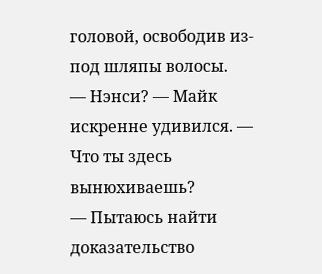головой, освободив из-под шляпы волосы.
— Нэнси? — Майк искренне удивился. — Что ты здесь вынюхиваешь?
— Пытаюсь найти доказательство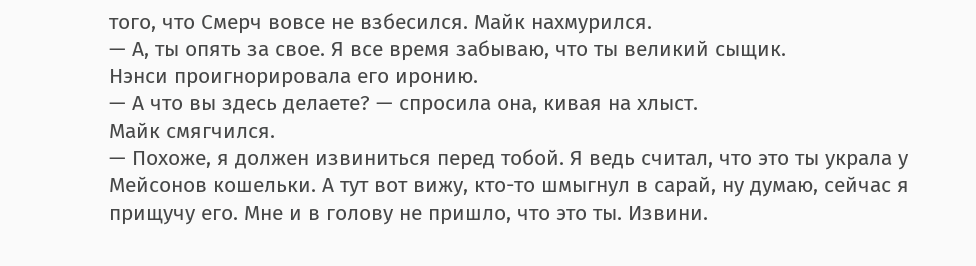того, что Смерч вовсе не взбесился. Майк нахмурился.
— А, ты опять за свое. Я все время забываю, что ты великий сыщик.
Нэнси проигнорировала его иронию.
— А что вы здесь делаете? — спросила она, кивая на хлыст.
Майк смягчился.
— Похоже, я должен извиниться перед тобой. Я ведь считал, что это ты украла у Мейсонов кошельки. А тут вот вижу, кто-то шмыгнул в сарай, ну думаю, сейчас я прищучу его. Мне и в голову не пришло, что это ты. Извини.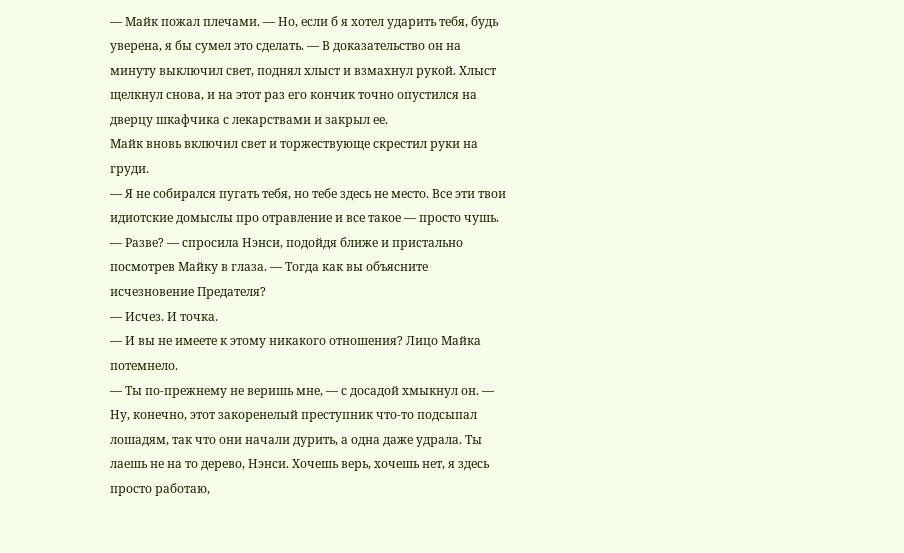— Майк пожал плечами. — Но, если б я хотел ударить тебя, будь уверена, я бы сумел это сделать. — В доказательство он на минуту выключил свет, поднял хлыст и взмахнул рукой. Хлыст щелкнул снова, и на этот раз его кончик точно опустился на дверцу шкафчика с лекарствами и закрыл ее.
Майк вновь включил свет и торжествующе скрестил руки на груди.
— Я не собирался пугать тебя, но тебе здесь не место. Все эти твои идиотские домыслы про отравление и все такое — просто чушь.
— Разве? — спросила Нэнси, подойдя ближе и пристально посмотрев Майку в глаза. — Тогда как вы объясните исчезновение Предателя?
— Исчез. И точка.
— И вы не имеете к этому никакого отношения? Лицо Майка потемнело.
— Ты по-прежнему не веришь мне, — с досадой хмыкнул он. — Ну, конечно, этот закоренелый преступник что-то подсыпал лошадям, так что они начали дурить, а одна даже удрала. Ты лаешь не на то дерево, Нэнси. Хочешь верь, хочешь нет, я здесь просто работаю,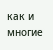как и многие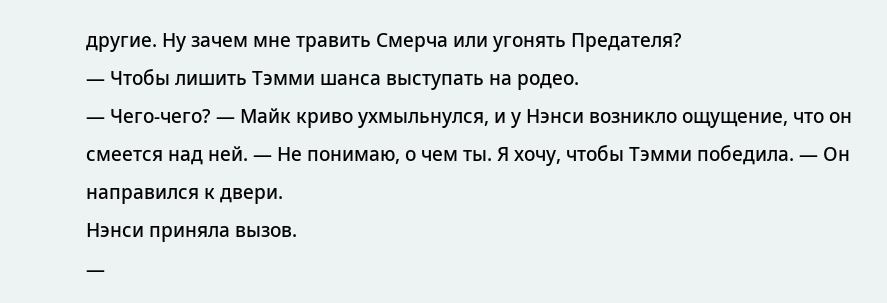другие. Ну зачем мне травить Смерча или угонять Предателя?
— Чтобы лишить Тэмми шанса выступать на родео.
— Чего-чего? — Майк криво ухмыльнулся, и у Нэнси возникло ощущение, что он смеется над ней. — Не понимаю, о чем ты. Я хочу, чтобы Тэмми победила. — Он направился к двери.
Нэнси приняла вызов.
—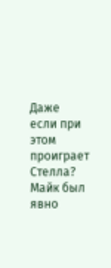Даже если при этом проиграет Стелла? Майк был явно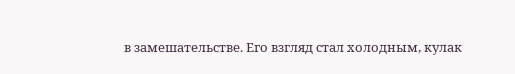в замешательстве. Его взгляд стал холодным, кулак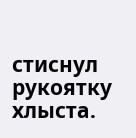стиснул рукоятку хлыста.